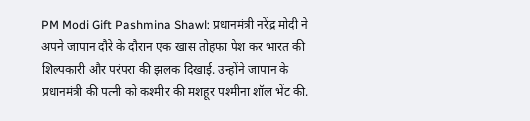PM Modi Gift Pashmina Shawl: प्रधानमंत्री नरेंद्र मोदी ने अपने जापान दौरे के दौरान एक खास तोहफा पेश कर भारत की शिल्पकारी और परंपरा की झलक दिखाई. उन्होंने जापान के प्रधानमंत्री की पत्नी को कश्मीर की मशहूर पश्मीना शॉल भेंट की.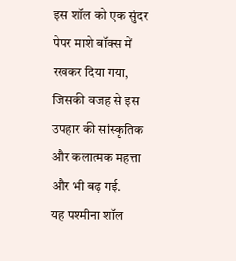इस शॉल को एक सुंदर पेपर माशे बॉक्स में रखकर दिया गया, जिसकी वजह से इस उपहार की सांस्कृतिक और कलात्मक महत्ता और भी बढ़ गई.
यह पश्मीना शॉल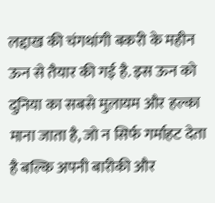लद्दाख की चंगथांगी बकरी के महीन ऊन से तैयार की गई है. इस ऊन को दुनिया का सबसे मुलायम और हल्का माना जाता है, जो न सिर्फ गर्माहट देता है बल्कि अपनी बारीकी और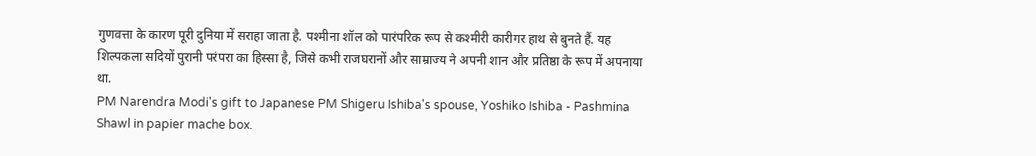गुणवत्ता के कारण पूरी दुनिया में सराहा जाता है. पश्मीना शॉल को पारंपरिक रूप से कश्मीरी कारीगर हाथ से बुनते हैं. यह शिल्पकला सदियों पुरानी परंपरा का हिस्सा है, जिसे कभी राजघरानों और साम्राज्य ने अपनी शान और प्रतिष्ठा के रूप में अपनाया था.
PM Narendra Modi's gift to Japanese PM Shigeru Ishiba's spouse, Yoshiko Ishiba - Pashmina Shawl in papier mache box.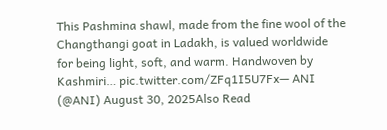This Pashmina shawl, made from the fine wool of the Changthangi goat in Ladakh, is valued worldwide for being light, soft, and warm. Handwoven by Kashmiri… pic.twitter.com/ZFq1I5U7Fx— ANI (@ANI) August 30, 2025Also Read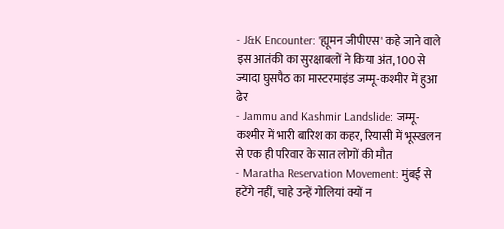- J&K Encounter: 'ह्यूमन जीपीएस' कहे जाने वाले इस आतंकी का सुरक्षाबलों ने किया अंत, 100 से ज्यादा घुसपैठ का मास्टरमाइंड जम्मू-कश्मीर में हुआ ढेर
- Jammu and Kashmir Landslide: जम्मू-कश्मीर में भारी बारिश का कहर, रियासी में भूस्खलन से एक ही परिवार के सात लोगों की मौत
- Maratha Reservation Movement: मुंबई से हटेंगे नहीं, चाहे उन्हें गोलियां क्यों न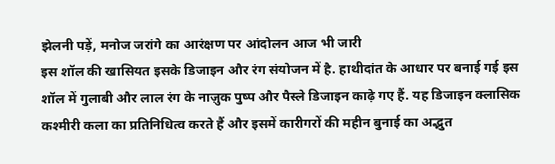झेलनी पड़ें, मनोज जरांगे का आरंक्षण पर आंदोलन आज भी जारी
इस शॉल की खासियत इसके डिजाइन और रंग संयोजन में है. हाथीदांत के आधार पर बनाई गई इस शॉल में गुलाबी और लाल रंग के नाज़ुक पुष्प और पैस्ले डिजाइन काढ़े गए हैं. यह डिजाइन क्लासिक कश्मीरी कला का प्रतिनिधित्व करते हैं और इसमें कारीगरों की महीन बुनाई का अद्भुत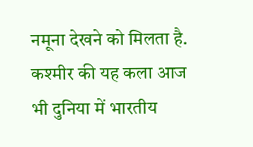नमूना देखने को मिलता है. कश्मीर की यह कला आज भी दुनिया में भारतीय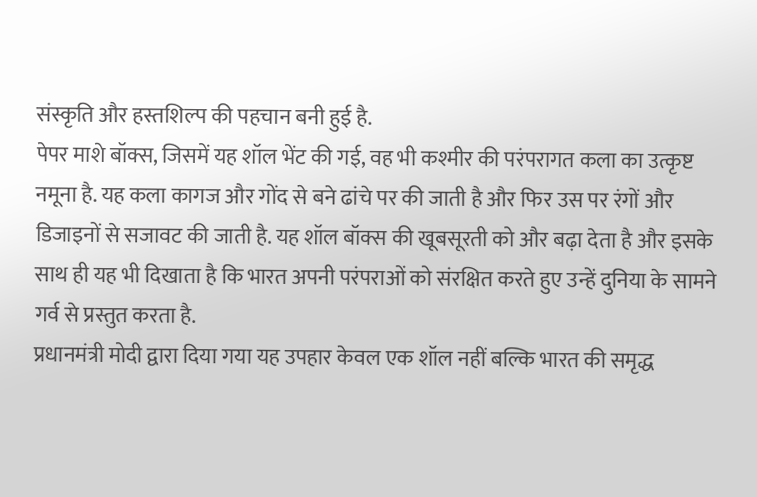संस्कृति और हस्तशिल्प की पहचान बनी हुई है.
पेपर माशे बॉक्स, जिसमें यह शॉल भेंट की गई, वह भी कश्मीर की परंपरागत कला का उत्कृष्ट नमूना है. यह कला कागज और गोंद से बने ढांचे पर की जाती है और फिर उस पर रंगों और डिजाइनों से सजावट की जाती है. यह शॉल बॉक्स की खूबसूरती को और बढ़ा देता है और इसके साथ ही यह भी दिखाता है कि भारत अपनी परंपराओं को संरक्षित करते हुए उन्हें दुनिया के सामने गर्व से प्रस्तुत करता है.
प्रधानमंत्री मोदी द्वारा दिया गया यह उपहार केवल एक शॉल नहीं बल्कि भारत की समृद्ध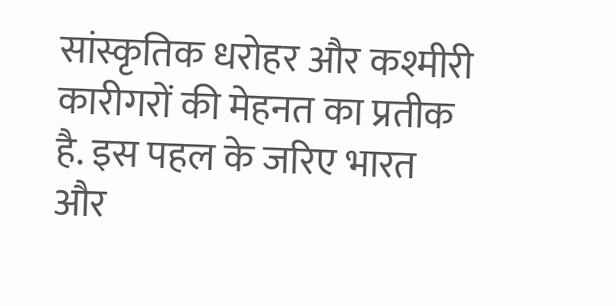सांस्कृतिक धरोहर और कश्मीरी कारीगरों की मेहनत का प्रतीक है. इस पहल के जरिए भारत और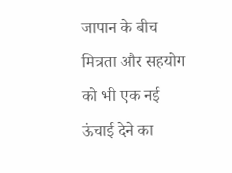जापान के बीच मित्रता और सहयोग को भी एक नई ऊंचाई देने का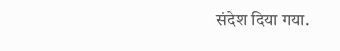संदेश दिया गया.